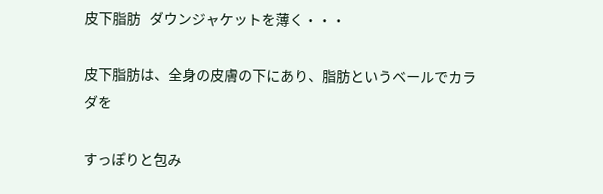皮下脂肪   ダウンジャケットを薄く・・・

皮下脂肪は、全身の皮膚の下にあり、脂肪というベールでカラダを

すっぽりと包み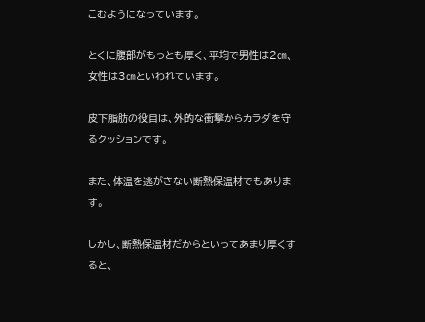こむようになっています。

とくに腹部がもっとも厚く、平均で男性は2㎝、女性は3㎝といわれています。

皮下脂肪の役目は、外的な衝撃からカラダを守るクッションです。

また、体温を逃がさない断熱保温材でもあります。

しかし、断熱保温材だからといってあまり厚くすると、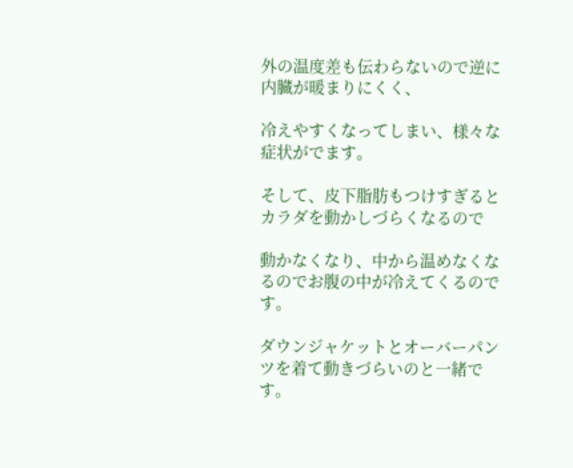外の温度差も伝わらないので逆に内臓が暖まりにくく、

冷えやすくなってしまい、様々な症状がでます。

そして、皮下脂肪もつけすぎるとカラダを動かしづらくなるので

動かなくなり、中から温めなくなるのでお腹の中が冷えてくるのです。

ダウンジャケットとオーバーパンツを着て動きづらいのと一緒です。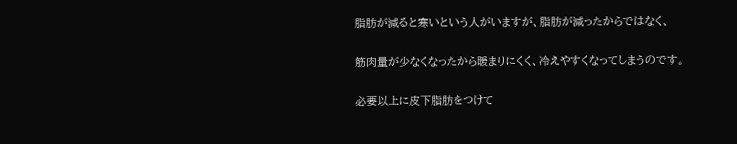脂肪が減ると寒いという人がいますが、脂肪が減ったからではなく、

筋肉量が少なくなったから暖まりにくく、冷えやすくなってしまうのです。

必要以上に皮下脂肪をつけて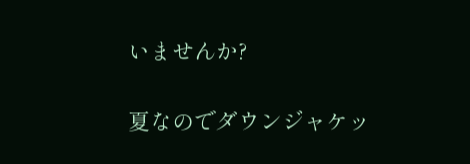いませんか?

夏なのでダウンジャケッ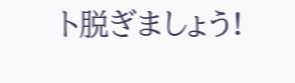ト脱ぎましょう!